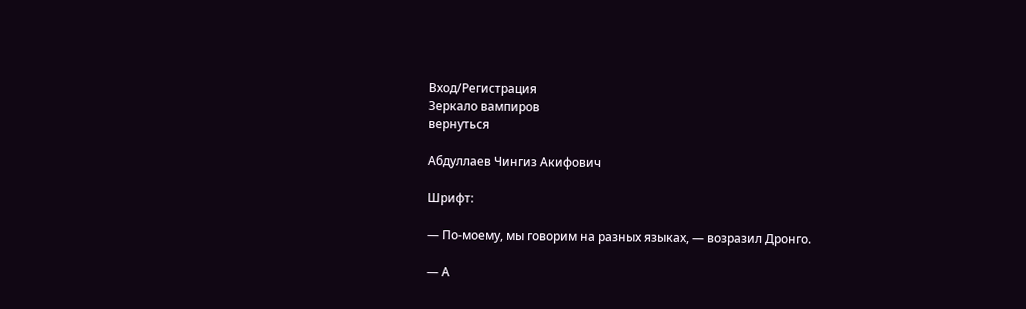Вход/Регистрация
Зеркало вампиров
вернуться

Абдуллаев Чингиз Акифович

Шрифт:

— По-моему, мы говорим на разных языках, — возразил Дронго.

— А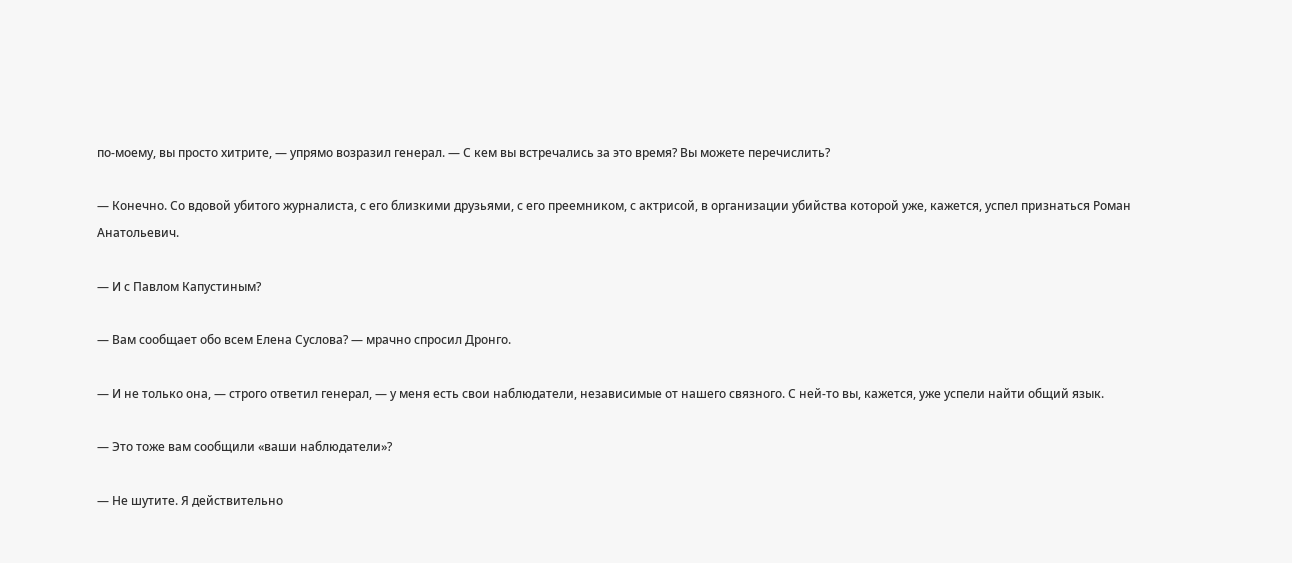по-моему, вы просто хитрите, — упрямо возразил генерал. — С кем вы встречались за это время? Вы можете перечислить?

— Конечно. Со вдовой убитого журналиста, с его близкими друзьями, с его преемником, с актрисой, в организации убийства которой уже, кажется, успел признаться Роман Анатольевич.

— И с Павлом Капустиным?

— Вам сообщает обо всем Елена Суслова? — мрачно спросил Дронго.

— И не только она, — строго ответил генерал, — у меня есть свои наблюдатели, независимые от нашего связного. С ней-то вы, кажется, уже успели найти общий язык.

— Это тоже вам сообщили «ваши наблюдатели»?

— Не шутите. Я действительно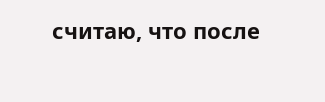считаю, что после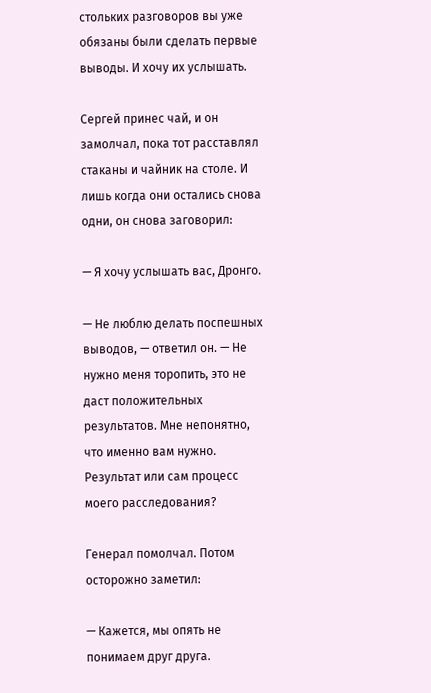стольких разговоров вы уже обязаны были сделать первые выводы. И хочу их услышать.

Сергей принес чай, и он замолчал, пока тот расставлял стаканы и чайник на столе. И лишь когда они остались снова одни, он снова заговорил:

— Я хочу услышать вас, Дронго.

— Не люблю делать поспешных выводов, — ответил он. — Не нужно меня торопить, это не даст положительных результатов. Мне непонятно, что именно вам нужно. Результат или сам процесс моего расследования?

Генерал помолчал. Потом осторожно заметил:

— Кажется, мы опять не понимаем друг друга.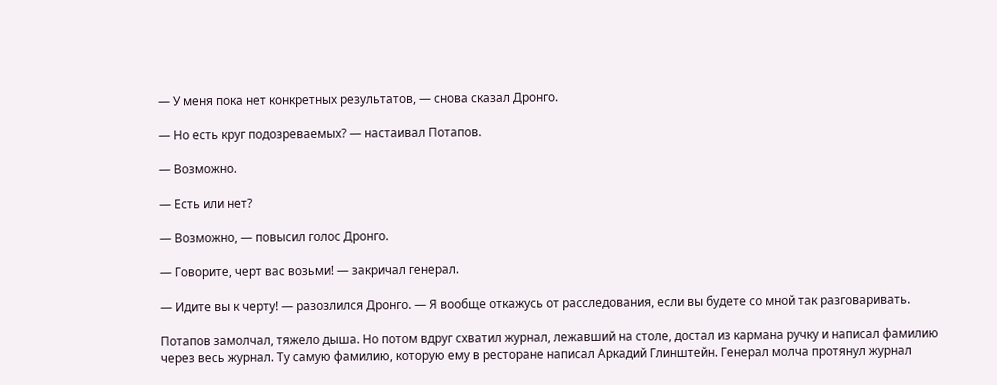— У меня пока нет конкретных результатов, — снова сказал Дронго.

— Но есть круг подозреваемых? — настаивал Потапов.

— Возможно.

— Есть или нет?

— Возможно, — повысил голос Дронго.

— Говорите, черт вас возьми! — закричал генерал.

— Идите вы к черту! — разозлился Дронго. — Я вообще откажусь от расследования, если вы будете со мной так разговаривать.

Потапов замолчал, тяжело дыша. Но потом вдруг схватил журнал, лежавший на столе, достал из кармана ручку и написал фамилию через весь журнал. Ту самую фамилию, которую ему в ресторане написал Аркадий Глинштейн. Генерал молча протянул журнал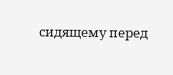сидящему перед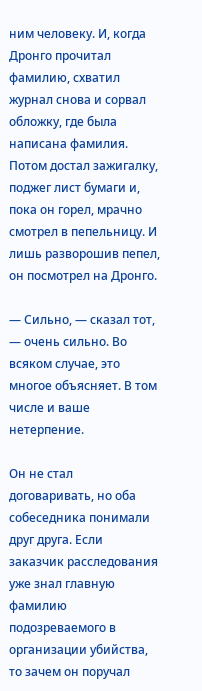ним человеку. И, когда Дронго прочитал фамилию, схватил журнал снова и сорвал обложку, где была написана фамилия. Потом достал зажигалку, поджег лист бумаги и, пока он горел, мрачно смотрел в пепельницу. И лишь разворошив пепел, он посмотрел на Дронго.

— Сильно, — сказал тот, — очень сильно. Во всяком случае, это многое объясняет. В том числе и ваше нетерпение.

Он не стал договаривать, но оба собеседника понимали друг друга. Если заказчик расследования уже знал главную фамилию подозреваемого в организации убийства, то зачем он поручал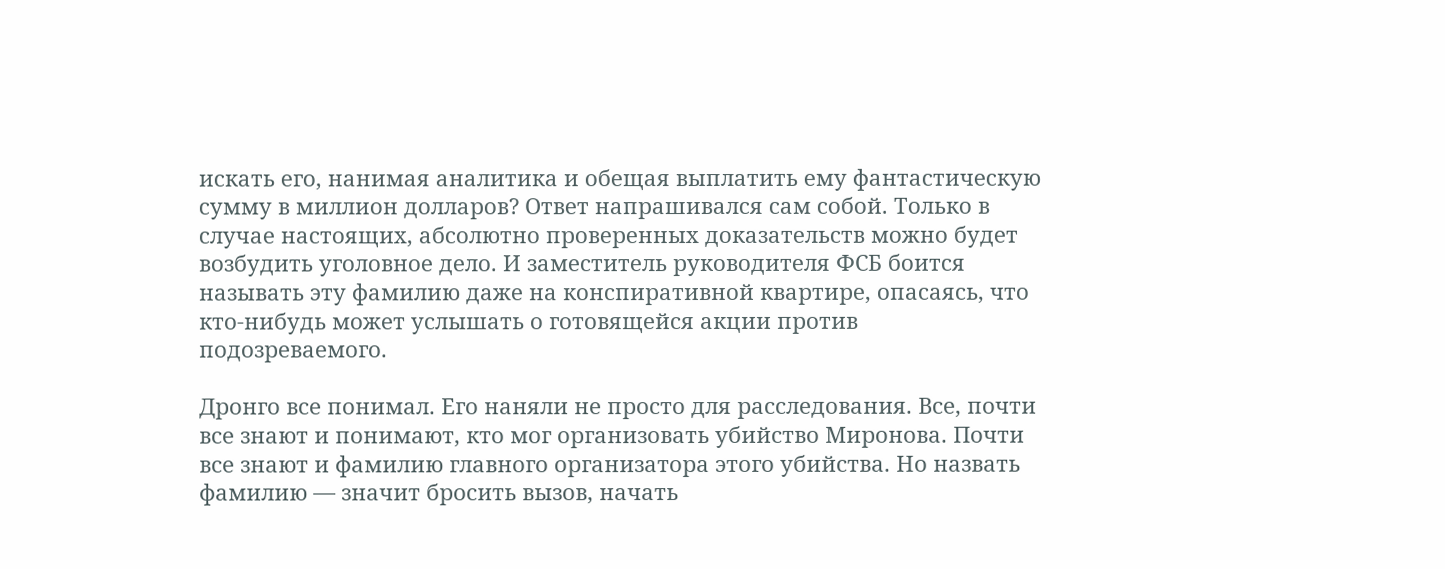искать его, нанимая аналитика и обещая выплатить ему фантастическую сумму в миллион долларов? Ответ напрашивался сам собой. Только в случае настоящих, абсолютно проверенных доказательств можно будет возбудить уголовное дело. И заместитель руководителя ФСБ боится называть эту фамилию даже на конспиративной квартире, опасаясь, что кто-нибудь может услышать о готовящейся акции против подозреваемого.

Дронго все понимал. Его наняли не просто для расследования. Все, почти все знают и понимают, кто мог организовать убийство Миронова. Почти все знают и фамилию главного организатора этого убийства. Но назвать фамилию — значит бросить вызов, начать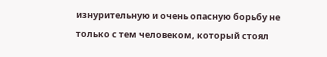изнурительную и очень опасную борьбу не только с тем человеком, который стоял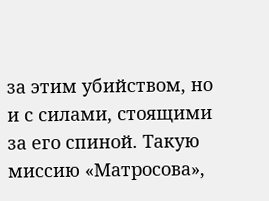за этим убийством, но и с силами, стоящими за его спиной. Такую миссию «Матросова»,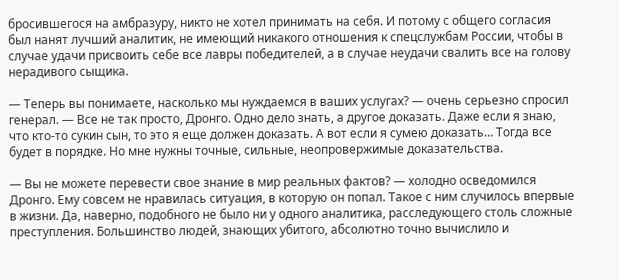бросившегося на амбразуру, никто не хотел принимать на себя. И потому с общего согласия был нанят лучший аналитик, не имеющий никакого отношения к спецслужбам России, чтобы в случае удачи присвоить себе все лавры победителей, а в случае неудачи свалить все на голову нерадивого сыщика.

— Теперь вы понимаете, насколько мы нуждаемся в ваших услугах? — очень серьезно спросил генерал. — Все не так просто, Дронго. Одно дело знать, а другое доказать. Даже если я знаю, что кто-то сукин сын, то это я еще должен доказать. А вот если я сумею доказать… Тогда все будет в порядке. Но мне нужны точные, сильные, неопровержимые доказательства.

— Вы не можете перевести свое знание в мир реальных фактов? — холодно осведомился Дронго. Ему совсем не нравилась ситуация, в которую он попал. Такое с ним случилось впервые в жизни. Да, наверно, подобного не было ни у одного аналитика, расследующего столь сложные преступления. Большинство людей, знающих убитого, абсолютно точно вычислило и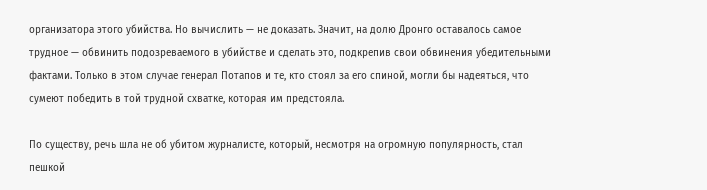организатора этого убийства. Но вычислить — не доказать. Значит, на долю Дронго оставалось самое трудное — обвинить подозреваемого в убийстве и сделать это, подкрепив свои обвинения убедительными фактами. Только в этом случае генерал Потапов и те, кто стоял за его спиной, могли бы надеяться, что сумеют победить в той трудной схватке, которая им предстояла.

По существу, речь шла не об убитом журналисте, который, несмотря на огромную популярность, стал пешкой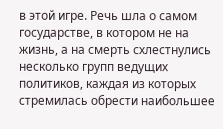в этой игре. Речь шла о самом государстве, в котором не на жизнь, а на смерть схлестнулись несколько групп ведущих политиков, каждая из которых стремилась обрести наибольшее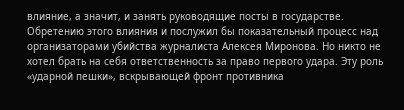влияние, а значит, и занять руководящие посты в государстве. Обретению этого влияния и послужил бы показательный процесс над организаторами убийства журналиста Алексея Миронова. Но никто не хотел брать на себя ответственность за право первого удара. Эту роль «ударной пешки», вскрывающей фронт противника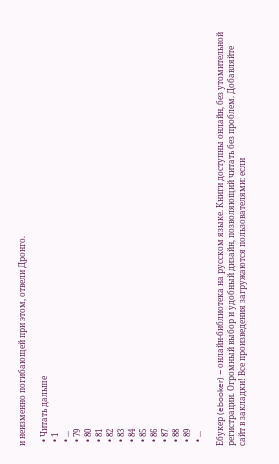и неизменно погибающей при этом, отвели Дронго.

  • Читать дальше
  • 1
  • ...
  • 79
  • 80
  • 81
  • 82
  • 83
  • 84
  • 85
  • 86
  • 87
  • 88
  • 89
  • ...

Ебукер (ebooker) – онлайн-библиотека на русском языке. Книги доступны онлайн, без утомительной регистрации. Огромный выбор и удобный дизайн, позволяющий читать без проблем. Добавляйте сайт в закладки! Все произведения загружаются пользователями: если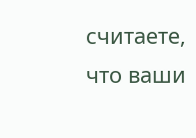считаете, что ваши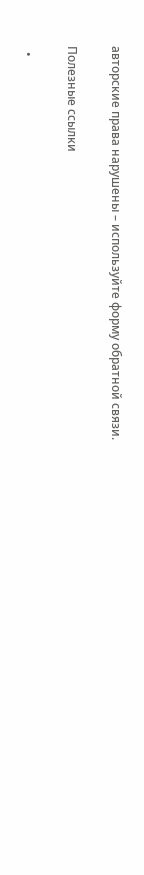авторские права нарушены – используйте форму обратной связи.

Полезные ссылки

  •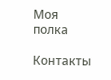Моя полка

Контакты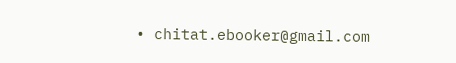• chitat.ebooker@gmail.com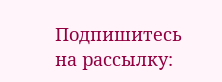Подпишитесь на рассылку: